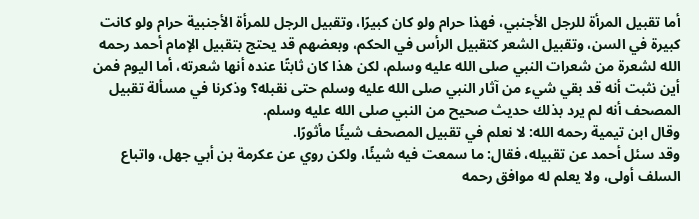أما تقبيل المرأة للرجل الأجنبي، فهذا حرام ولو كان كبيرًا، وتقبيل الرجل للمرأة الأجنبية حرام ولو كانت كبيرة في السن، وتقبيل الشعر كتقبيل الرأس في الحكم، وبعضهم قد يحتج بتقبيل الإمام أحمد رحمه الله لشعرة من شعرات النبي صلى الله عليه وسلم، لكن هذا كان ثابتًا عنده أنها شعرته، أما اليوم فمن أين نثبت أنه قد بقي شيء من آثار النبي صلى الله عليه وسلم حتى نقبله؟ وذكرنا في مسألة تقبيل المصحف أنه لم يرد بذلك حديث صحيح من النبي صلى الله عليه وسلم.
وقال ابن تيمية رحمه الله: لا نعلم في تقبيل المصحف شيئًا مأثورًا.
وقد سئل أحمد عن تقبيله، فقال: ما سمعت فيه شيئًا، ولكن روي عن عكرمة بن أبي جهل، واتباع السلف أولى، ولا يعلم له موافق رحمه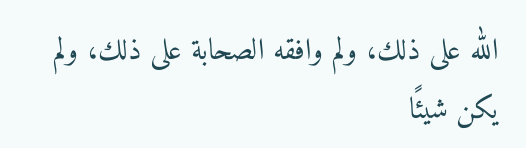الله على ذلك، ولم وافقه الصحابة على ذلك، ولم يكن شيئًا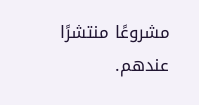مشروعًا منتشرًا عندهم.